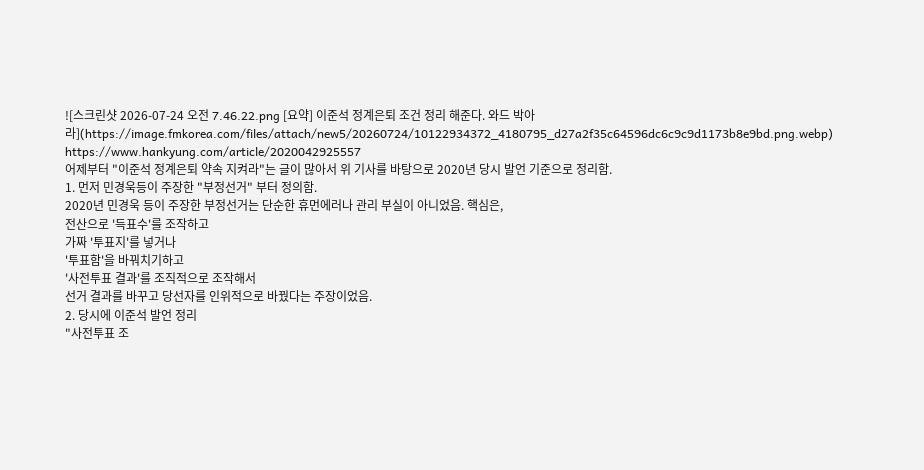![스크린샷 2026-07-24 오전 7.46.22.png [요약] 이준석 정계은퇴 조건 정리 해준다. 와드 박아라](https://image.fmkorea.com/files/attach/new5/20260724/10122934372_4180795_d27a2f35c64596dc6c9c9d1173b8e9bd.png.webp)
https://www.hankyung.com/article/2020042925557
어제부터 "이준석 정계은퇴 약속 지켜라"는 글이 많아서 위 기사를 바탕으로 2020년 당시 발언 기준으로 정리함.
1. 먼저 민경욱등이 주장한 "부정선거" 부터 정의함.
2020년 민경욱 등이 주장한 부정선거는 단순한 휴먼에러나 관리 부실이 아니었음. 핵심은,
전산으로 '득표수'를 조작하고
가짜 '투표지'를 넣거나
'투표함'을 바꿔치기하고
'사전투표 결과'를 조직적으로 조작해서
선거 결과를 바꾸고 당선자를 인위적으로 바꿨다는 주장이었음.
2. 당시에 이준석 발언 정리
"사전투표 조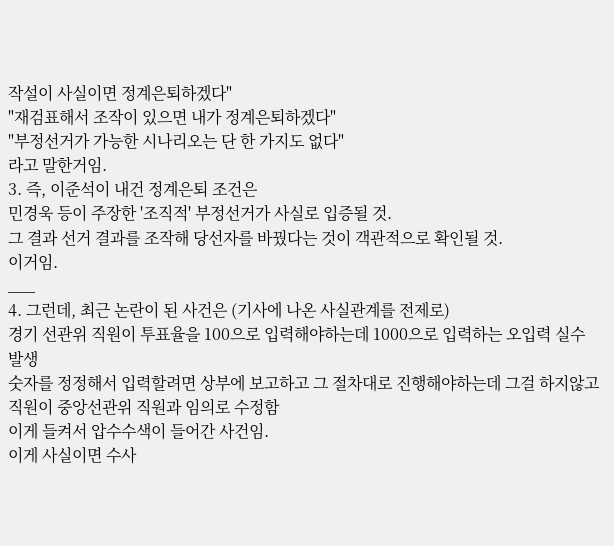작설이 사실이면 정계은퇴하겠다"
"재검표해서 조작이 있으면 내가 정계은퇴하겠다"
"부정선거가 가능한 시나리오는 단 한 가지도 없다"
라고 말한거임.
3. 즉, 이준석이 내건 정계은퇴 조건은
민경욱 등이 주장한 '조직적' 부정선거가 사실로 입증될 것.
그 결과 선거 결과를 조작해 당선자를 바꿨다는 것이 객관적으로 확인될 것.
이거임.
___
4. 그런데, 최근 논란이 된 사건은 (기사에 나온 사실관계를 전제로)
경기 선관위 직원이 투표율을 100으로 입력해야하는데 1000으로 입력하는 오입력 실수 발생
숫자를 정정해서 입력할려면 상부에 보고하고 그 절차대로 진행해야하는데 그걸 하지않고 직원이 중앙선관위 직원과 임의로 수정함
이게 들켜서 압수수색이 들어간 사건임.
이게 사실이면 수사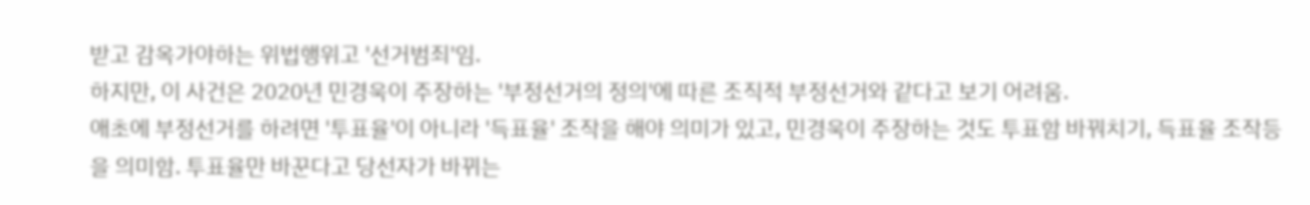받고 감옥가야하는 위법행위고 '선거범죄'임.
하지만, 이 사건은 2020년 민경욱이 주장하는 '부정선거의 정의'에 따른 조직적 부정선거와 같다고 보기 어려움.
애초에 부정선거를 하려면 '투표율'이 아니라 '득표율' 조작을 해야 의미가 있고, 민경욱이 주장하는 것도 투표함 바꿔치기, 득표율 조작등을 의미함. 투표율만 바꾼다고 당선자가 바뀌는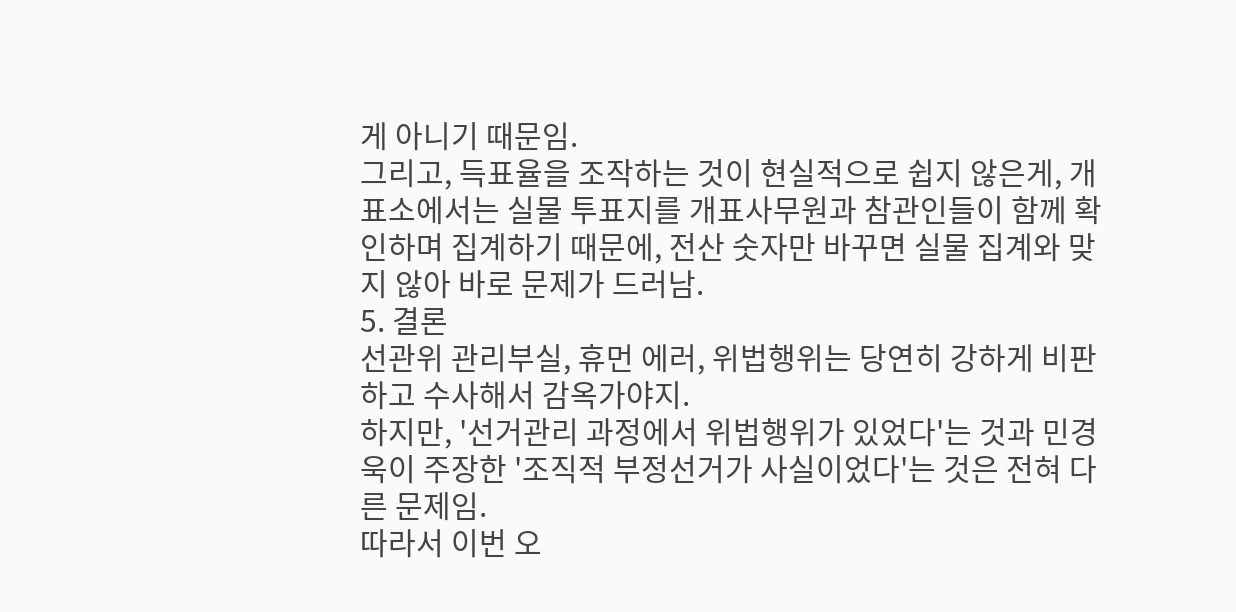게 아니기 때문임.
그리고, 득표율을 조작하는 것이 현실적으로 쉽지 않은게, 개표소에서는 실물 투표지를 개표사무원과 참관인들이 함께 확인하며 집계하기 때문에, 전산 숫자만 바꾸면 실물 집계와 맞지 않아 바로 문제가 드러남.
5. 결론
선관위 관리부실, 휴먼 에러, 위법행위는 당연히 강하게 비판하고 수사해서 감옥가야지.
하지만, '선거관리 과정에서 위법행위가 있었다'는 것과 민경욱이 주장한 '조직적 부정선거가 사실이었다'는 것은 전혀 다른 문제임.
따라서 이번 오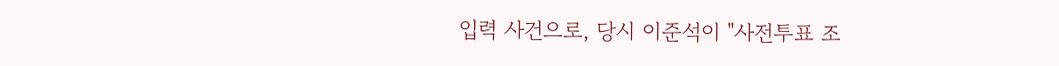입력 사건으로, 당시 이준석이 "사전투표 조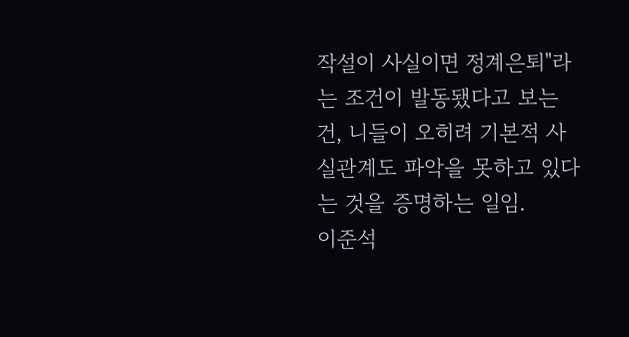작설이 사실이면 정계은퇴"라는 조건이 발동됐다고 보는건, 니들이 오히려 기본적 사실관계도 파악을 못하고 있다는 것을 증명하는 일임.
이준석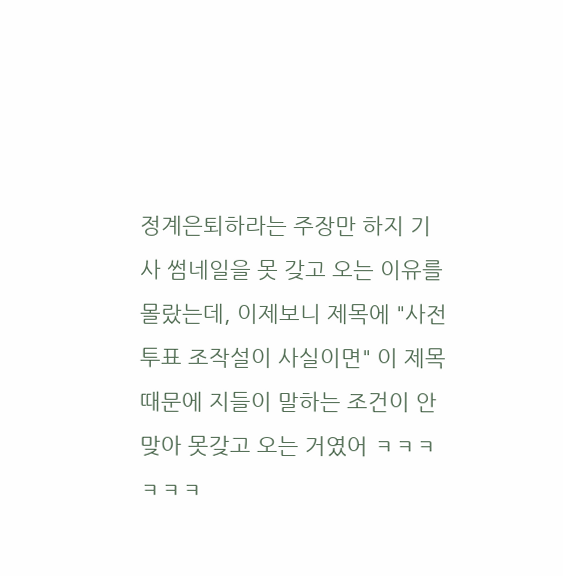정계은퇴하라는 주장만 하지 기사 썸네일을 못 갖고 오는 이유를 몰랐는데, 이제보니 제목에 "사전투표 조작설이 사실이면" 이 제목때문에 지들이 말하는 조건이 안맞아 못갖고 오는 거였어 ㅋㅋㅋㅋㅋㅋ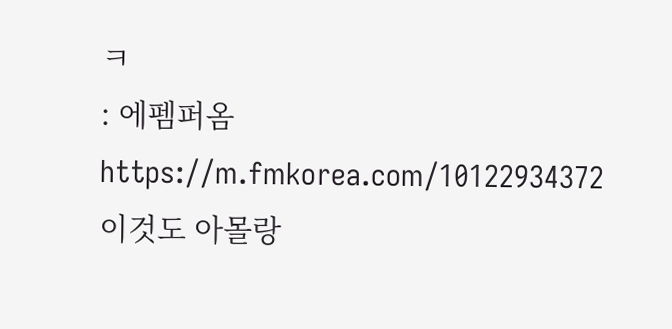ㅋ
: 에펨퍼옴 https://m.fmkorea.com/10122934372
이것도 아몰랑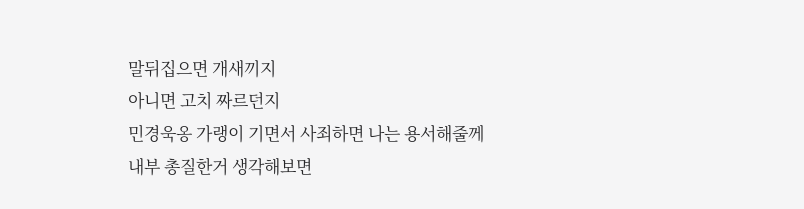말뒤집으면 개새끼지
아니면 고치 짜르던지
민경욱옹 가랭이 기면서 사죄하면 나는 용서해줄께
내부 총질한거 생각해보면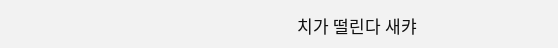치가 떨린다 새캬